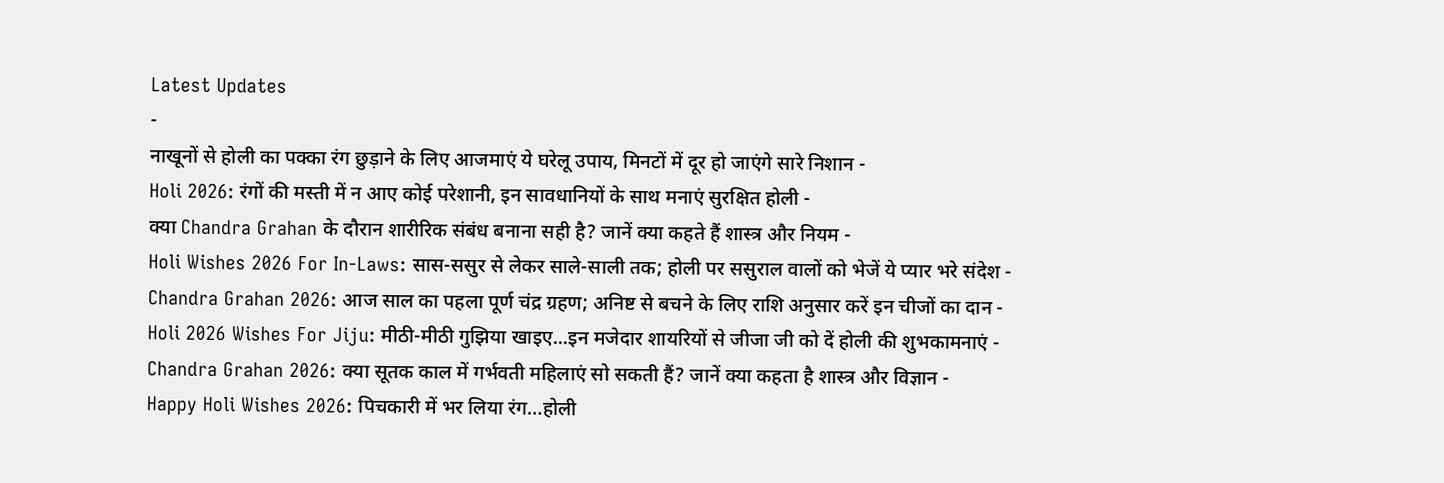Latest Updates
-
नाखूनों से होली का पक्का रंग छुड़ाने के लिए आजमाएं ये घरेलू उपाय, मिनटों में दूर हो जाएंगे सारे निशान -
Holi 2026: रंगों की मस्ती में न आए कोई परेशानी, इन सावधानियों के साथ मनाएं सुरक्षित होली -
क्या Chandra Grahan के दौरान शारीरिक संबंध बनाना सही है? जानें क्या कहते हैं शास्त्र और नियम -
Holi Wishes 2026 For In-Laws: सास-ससुर से लेकर साले-साली तक; होली पर ससुराल वालों को भेजें ये प्यार भरे संदेश -
Chandra Grahan 2026: आज साल का पहला पूर्ण चंद्र ग्रहण; अनिष्ट से बचने के लिए राशि अनुसार करें इन चीजों का दान -
Holi 2026 Wishes For Jiju: मीठी-मीठी गुझिया खाइए...इन मजेदार शायरियों से जीजा जी को दें होली की शुभकामनाएं -
Chandra Grahan 2026: क्या सूतक काल में गर्भवती महिलाएं सो सकती हैं? जानें क्या कहता है शास्त्र और विज्ञान -
Happy Holi Wishes 2026: पिचकारी में भर लिया रंग…होली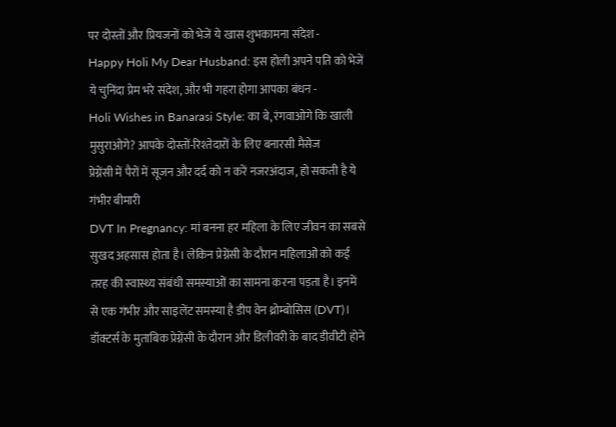पर दोस्तों और प्रियजनों को भेजें ये खास शुभकामना संदेश -
Happy Holi My Dear Husband: इस होली अपने पति को भेजें ये चुनिंदा प्रेम भरे संदेश, और भी गहरा होगा आपका बंधन -
Holi Wishes in Banarasi Style: का बे, रंगवाओगे कि खाली मुसुराओगे? आपके दोस्तों-रिश्तेदारों के लिए बनारसी मैसेज
प्रेग्नेंसी में पैरों में सूजन और दर्द को न करें नजरअंदाज, हो सकती है ये गंभीर बीमारी
DVT In Pregnancy: मां बनना हर महिला के लिए जीवन का सबसे सुखद अहसास होता है। लेकिन प्रेग्नेंसी के दौरान महिलाओं को कई तरह की स्वास्थ्य संबंधी समस्याओं का सामना करना पड़ता है। इनमें से एक गंभीर और साइलेंट समस्या है डीप वेन थ्रोम्बोसिस (DVT)। डॉक्टर्स के मुताबिक प्रेग्नेंसी के दौरान और डिलीवरी के बाद डीवीटी होने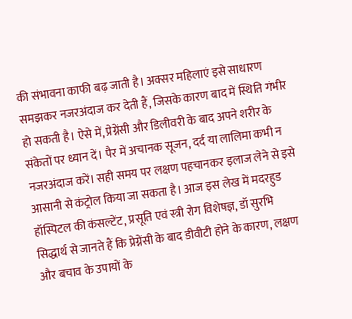की संभावना काफी बढ़ जाती है। अक्सर महिलाएं इसे साधारण समझकर नजरअंदाज कर देती हैं, जिसके कारण बाद में स्थिति गंभीर हो सकती है। ऐसे में, प्रेग्नेंसी और डिलीवरी के बाद अपने शरीर के संकेतों पर ध्यान दें। पैर में अचानक सूजन, दर्द या लालिमा कभी न नजरअंदाज करें। सही समय पर लक्षण पहचानकर इलाज लेने से इसे आसानी से कंट्रोल किया जा सकता है। आज इस लेख में मदरहुड हॉस्पिटल की कंसल्टेंट, प्रसूति एवं स्त्री रोग विशेषज्ञ, डॉ सुरभि सिद्धार्थ से जानते हैं कि प्रेग्नेंसी के बाद डीवीटी होने के कारण, लक्षण और बचाव के उपायों के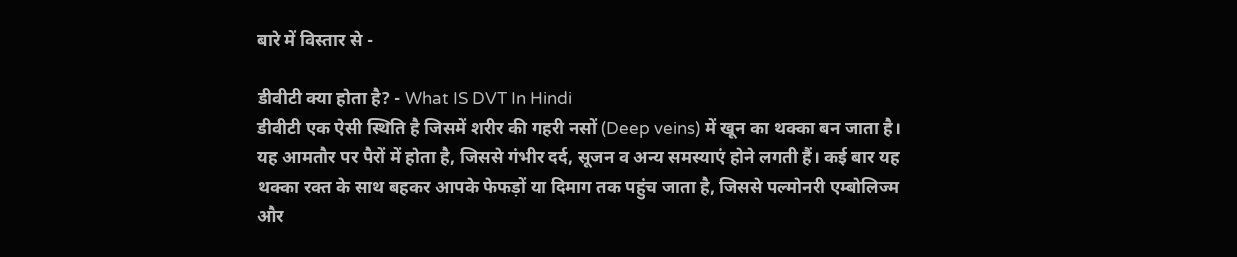बारे में विस्तार से -

डीवीटी क्या होता है? - What IS DVT In Hindi
डीवीटी एक ऐसी स्थिति है जिसमें शरीर की गहरी नसों (Deep veins) में खून का थक्का बन जाता है। यह आमतौर पर पैरों में होता है, जिससे गंभीर दर्द, सूजन व अन्य समस्याएं होने लगती हैं। कई बार यह थक्का रक्त के साथ बहकर आपके फेफड़ों या दिमाग तक पहुंच जाता है, जिससे पल्मोनरी एम्बोलिज्म और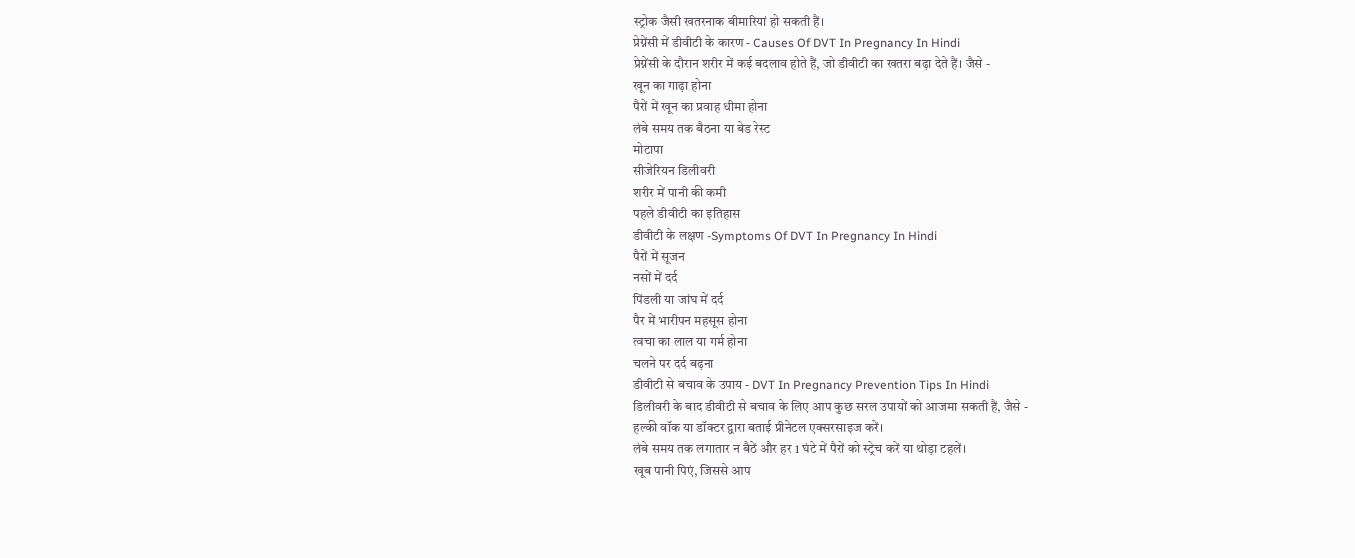स्ट्रोक जैसी खतरनाक बीमारियां हो सकती हैं।
प्रेग्नेंसी में डीवीटी के कारण - Causes Of DVT In Pregnancy In Hindi
प्रेग्नेंसी के दौरान शरीर में कई बदलाव होते हैं, जो डीवीटी का खतरा बढ़ा देते हैं। जैसे -
खून का गाढ़ा होना
पैरों में खून का प्रवाह धीमा होना
लंबे समय तक बैठना या बेड रेस्ट
मोटापा
सीजेरियन डिलीवरी
शरीर में पानी की कमी
पहले डीवीटी का इतिहास
डीवीटी के लक्षण -Symptoms Of DVT In Pregnancy In Hindi
पैरों में सूजन
नसों में दर्द
पिंडली या जांघ में दर्द
पैर में भारीपन महसूस होना
त्वचा का लाल या गर्म होना
चलने पर दर्द बढ़ना
डीवीटी से बचाव के उपाय - DVT In Pregnancy Prevention Tips In Hindi
डिलीवरी के बाद डीवीटी से बचाव के लिए आप कुछ सरल उपायों को आजमा सकती हैं, जैसे -
हल्की वॉक या डॉक्टर द्वारा बताई प्रीनेटल एक्सरसाइज करें।
लंबे समय तक लगातार न बैठें और हर 1 घंटे में पैरों को स्ट्रेच करें या थोड़ा टहलें।
खूब पानी पिएं, जिससे आप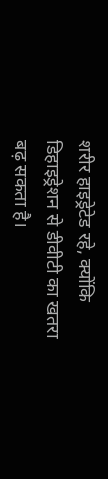शरीर हाइड्रेटेड रहे, क्योंकि डिहाइड्रेशन से डीवीटी का खतरा बढ़ सकता है।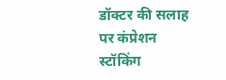डॉक्टर की सलाह पर कंप्रेशन स्टॉकिंग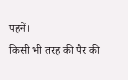पहनें।
किसी भी तरह की पैर की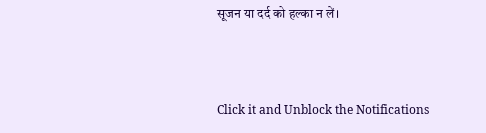सूजन या दर्द को हल्का न लें।



Click it and Unblock the Notifications